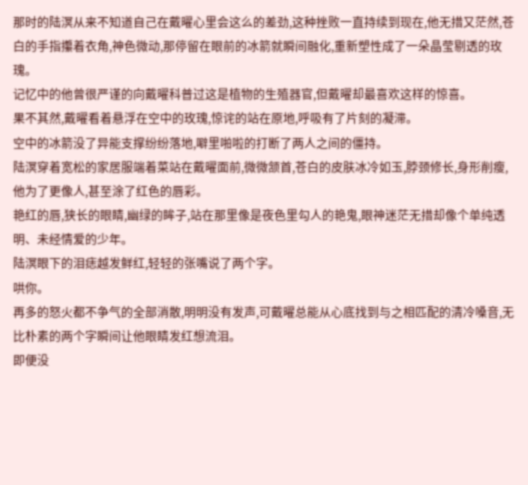那时的陆溟从来不知道自己在戴曜心里会这么的差劲,这种挫败一直持续到现在,他无措又茫然,苍白的手指攥着衣角,神色微动,那停留在眼前的冰箭就瞬间融化,重新塑性成了一朵晶莹剔透的玫瑰。
记忆中的他曾很严谨的向戴曜科普过这是植物的生殖器官,但戴曜却最喜欢这样的惊喜。
果不其然,戴曜看着悬浮在空中的玫瑰,惊诧的站在原地,呼吸有了片刻的凝滞。
空中的冰箭没了异能支撑纷纷落地,噼里啪啦的打断了两人之间的僵持。
陆溟穿着宽松的家居服端着菜站在戴曜面前,微微颔首,苍白的皮肤冰冷如玉,脖颈修长,身形削瘦,他为了更像人,甚至涂了红色的唇彩。
艳红的唇,狭长的眼睛,幽绿的眸子,站在那里像是夜色里勾人的艳鬼,眼神迷茫无措却像个单纯透明、未经情爱的少年。
陆溟眼下的泪痣越发鲜红,轻轻的张嘴说了两个字。
哄你。
再多的怒火都不争气的全部消散,明明没有发声,可戴曜总能从心底找到与之相匹配的清冷嗓音,无比朴素的两个字瞬间让他眼睛发红想流泪。
即便没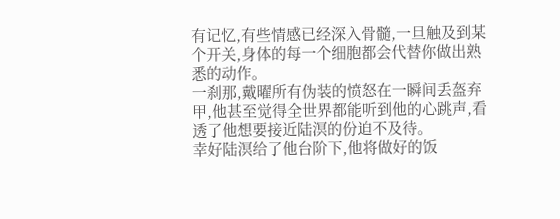有记忆,有些情感已经深入骨髓,一旦触及到某个开关,身体的每一个细胞都会代替你做出熟悉的动作。
一刹那,戴曜所有伪装的愤怒在一瞬间丢盔弃甲,他甚至觉得全世界都能听到他的心跳声,看透了他想要接近陆溟的份迫不及待。
幸好陆溟给了他台阶下,他将做好的饭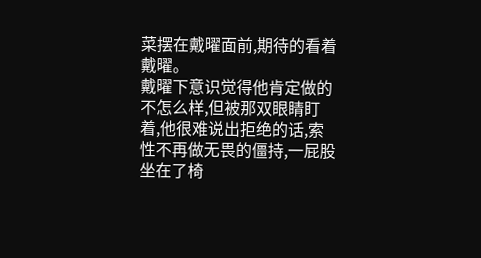菜摆在戴曜面前,期待的看着戴曜。
戴曜下意识觉得他肯定做的不怎么样,但被那双眼睛盯着,他很难说出拒绝的话,索性不再做无畏的僵持,一屁股坐在了椅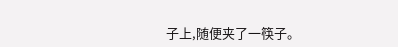子上,随便夹了一筷子。